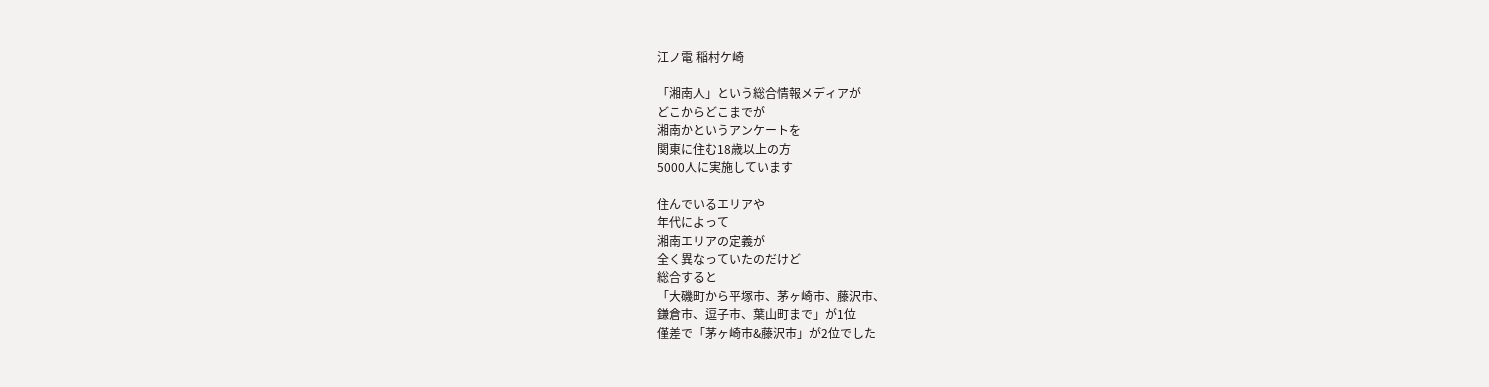江ノ電 稲村ケ崎

「湘南人」という総合情報メディアが
どこからどこまでが
湘南かというアンケートを
関東に住む18歳以上の方
5000人に実施しています

住んでいるエリアや
年代によって
湘南エリアの定義が
全く異なっていたのだけど
総合すると
「大磯町から平塚市、茅ヶ崎市、藤沢市、
鎌倉市、逗子市、葉山町まで」が1位
僅差で「茅ヶ崎市&藤沢市」が2位でした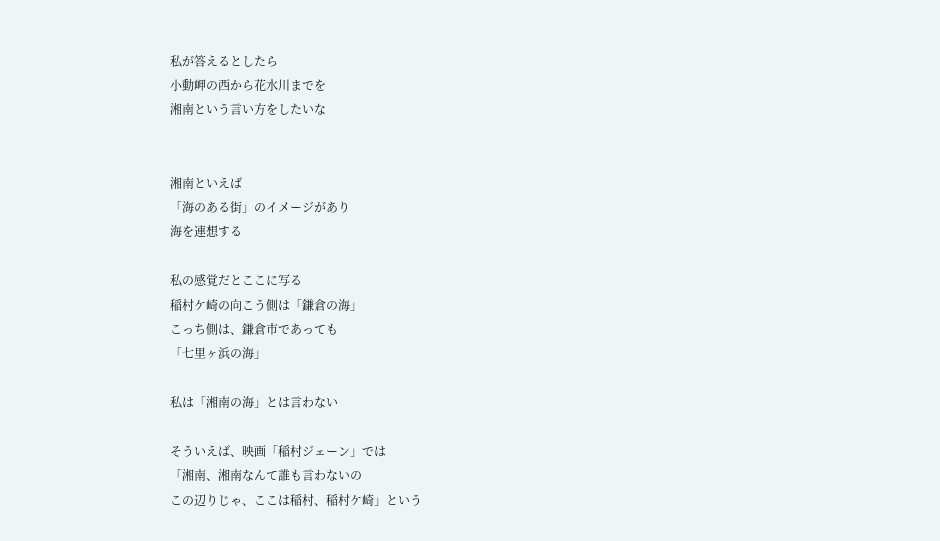私が答えるとしたら
小動岬の西から花水川までを
湘南という言い方をしたいな


湘南といえば
「海のある街」のイメージがあり
海を連想する

私の感覚だとここに写る
稲村ケ崎の向こう側は「鎌倉の海」
こっち側は、鎌倉市であっても
「七里ヶ浜の海」

私は「湘南の海」とは言わない

そういえば、映画「稲村ジェーン」では
「湘南、湘南なんて誰も言わないの
この辺りじゃ、ここは稲村、稲村ケ崎」という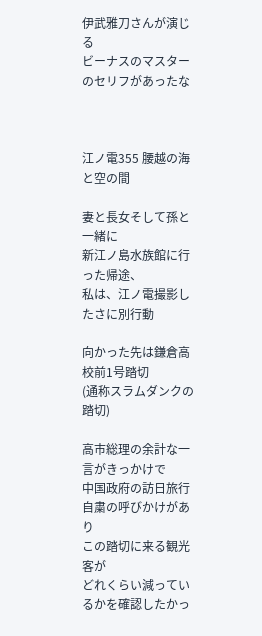伊武雅刀さんが演じる
ビーナスのマスターのセリフがあったな



江ノ電355 腰越の海と空の間

妻と長女そして孫と一緒に
新江ノ島水族館に行った帰途、
私は、江ノ電撮影したさに別行動

向かった先は鎌倉高校前1号踏切
(通称スラムダンクの踏切)

高市総理の余計な一言がきっかけで
中国政府の訪日旅行自粛の呼びかけがあり
この踏切に来る観光客が
どれくらい減っているかを確認したかっ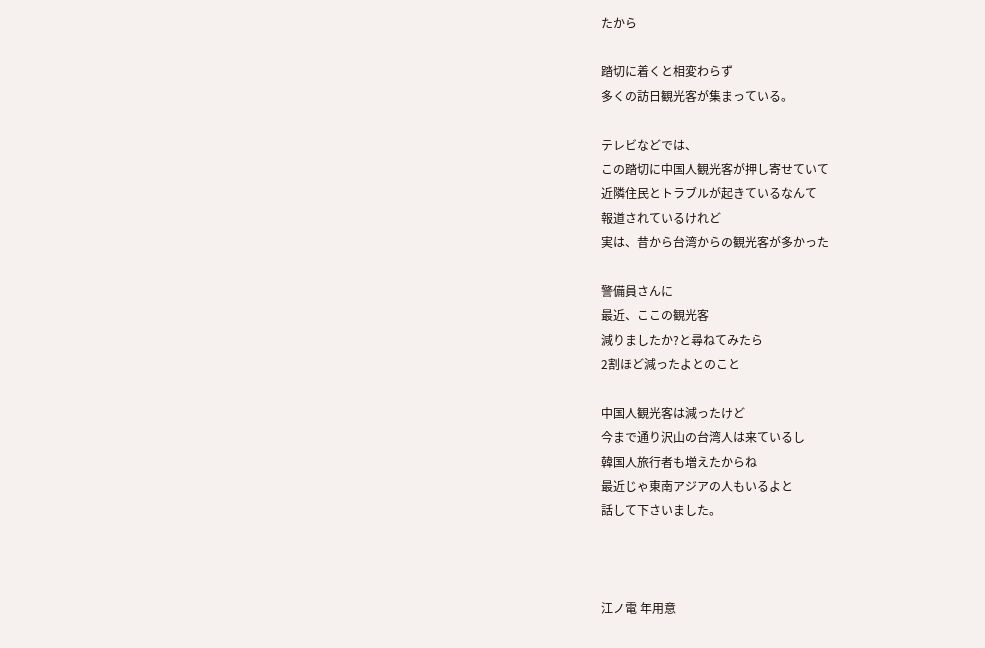たから

踏切に着くと相変わらず
多くの訪日観光客が集まっている。

テレビなどでは、
この踏切に中国人観光客が押し寄せていて
近隣住民とトラブルが起きているなんて
報道されているけれど
実は、昔から台湾からの観光客が多かった

警備員さんに
最近、ここの観光客
減りましたか?と尋ねてみたら
2割ほど減ったよとのこと

中国人観光客は減ったけど
今まで通り沢山の台湾人は来ているし
韓国人旅行者も増えたからね
最近じゃ東南アジアの人もいるよと
話して下さいました。



江ノ電 年用意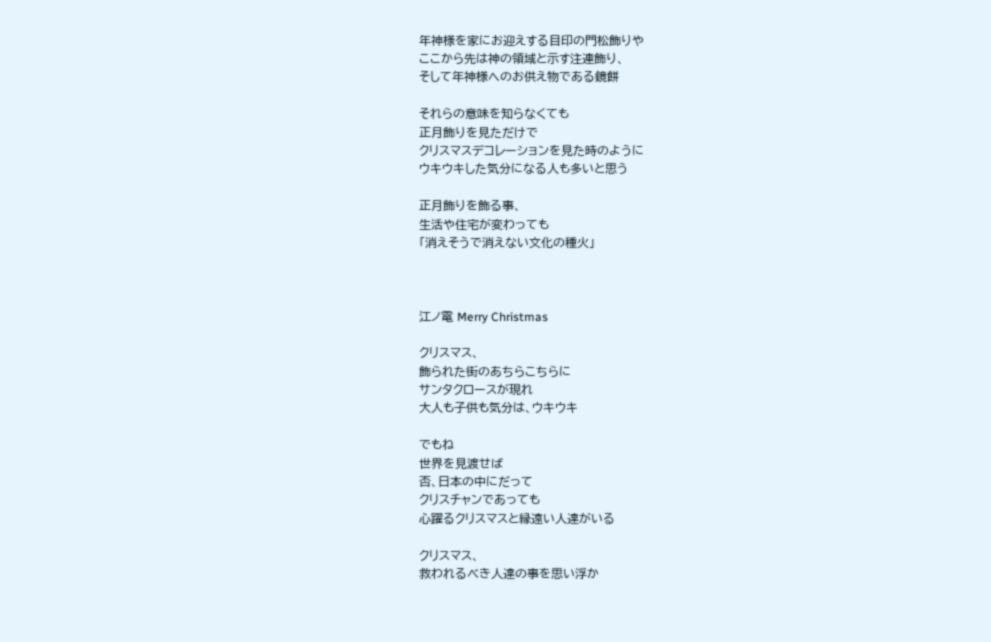年神様を家にお迎えする目印の門松飾りや
ここから先は神の領域と示す注連飾り、
そして年神様へのお供え物である鏡餅

それらの意味を知らなくても
正月飾りを見ただけで
クリスマスデコレーションを見た時のように
ウキウキした気分になる人も多いと思う

正月飾りを飾る事、
生活や住宅が変わっても
「消えそうで消えない文化の種火」



江ノ電 Merry Christmas

クリスマス、
飾られた街のあちらこちらに
サンタクロースが現れ
大人も子供も気分は、ウキウキ

でもね
世界を見渡せば
否、日本の中にだって
クリスチャンであっても
心躍るクリスマスと縁遠い人達がいる

クリスマス、
救われるべき人達の事を思い浮か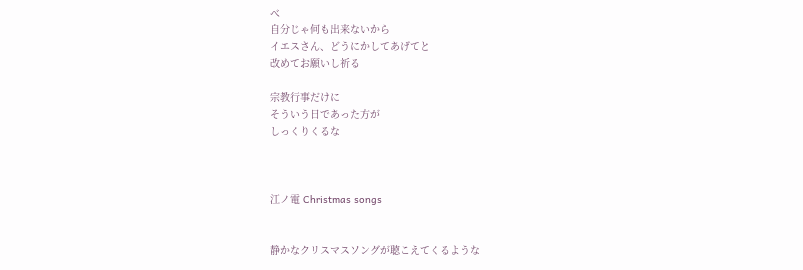べ
自分じゃ何も出来ないから
イエスさん、どうにかしてあげてと
改めてお願いし祈る

宗教行事だけに
そういう日であった方が
しっくりくるな



江ノ電 Christmas songs


静かなクリスマスソングが聴こえてくるような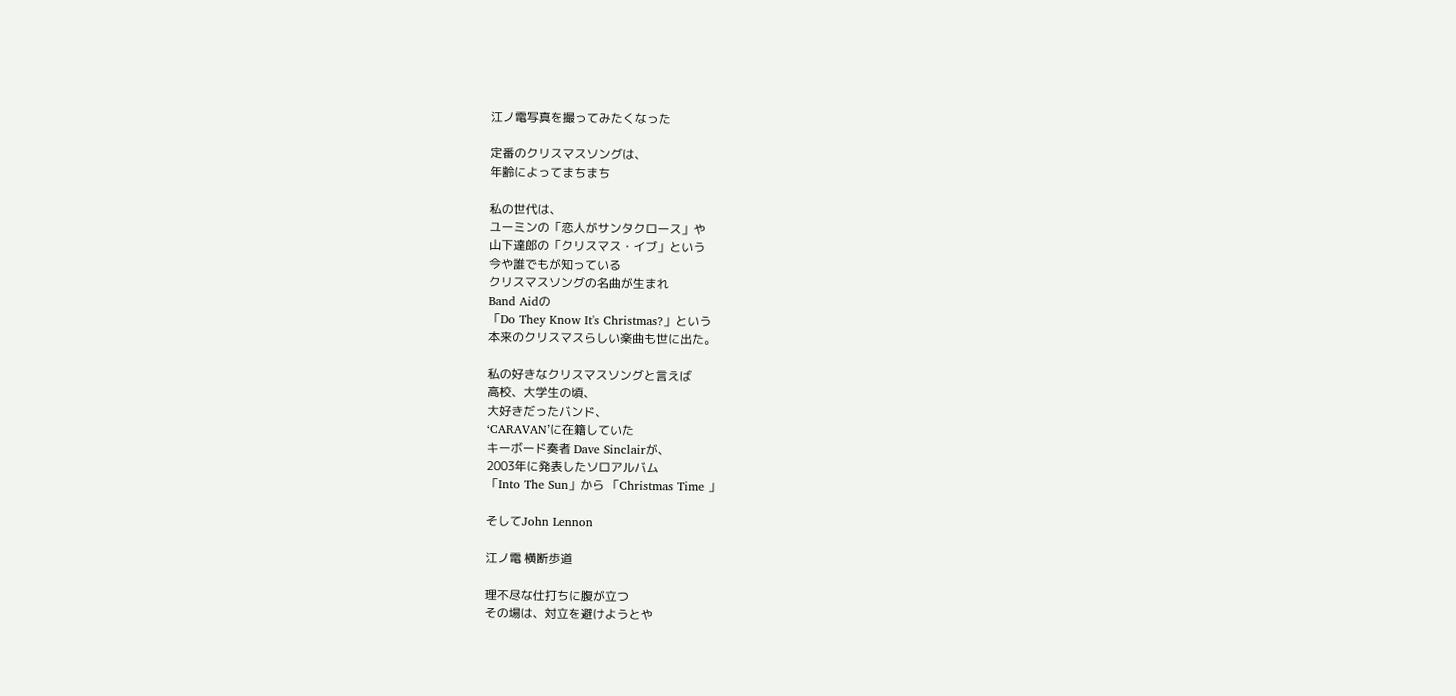江ノ電写真を撮ってみたくなった

定番のクリスマスソングは、
年齢によってまちまち

私の世代は、
ユーミンの「恋人がサンタクロース」や
山下達郎の「クリスマス・イブ」という
今や誰でもが知っている
クリスマスソングの名曲が生まれ
Band Aidの
「Do They Know It's Christmas?」という
本来のクリスマスらしい楽曲も世に出た。

私の好きなクリスマスソングと言えば
高校、大学生の頃、
大好きだったバンド、
‘CARAVAN’に在籍していた
キーボード奏者 Dave Sinclairが、
2003年に発表したソロアルバム
「Into The Sun」から 「Christmas Time 」

そしてJohn Lennon

江ノ電 横断歩道

理不尽な仕打ちに腹が立つ
その場は、対立を避けようとや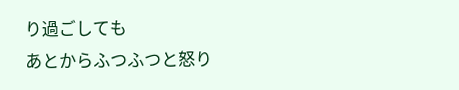り過ごしても
あとからふつふつと怒り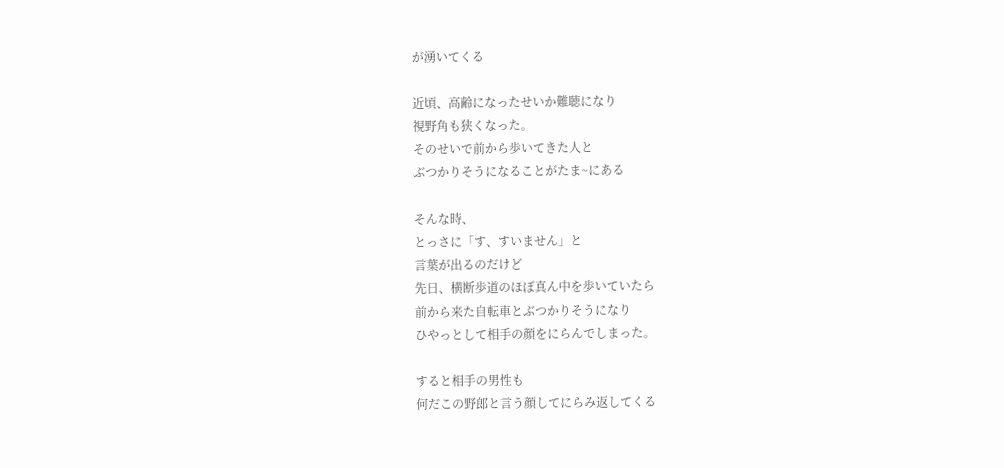が湧いてくる

近頃、高齢になったせいか難聴になり
視野角も狭くなった。
そのせいで前から歩いてきた人と
ぶつかりそうになることがたま~にある

そんな時、
とっさに「す、すいません」と
言葉が出るのだけど
先日、横断歩道のほぼ真ん中を歩いていたら
前から来た自転車とぶつかりそうになり
ひやっとして相手の顔をにらんでしまった。

すると相手の男性も
何だこの野郎と言う顔してにらみ返してくる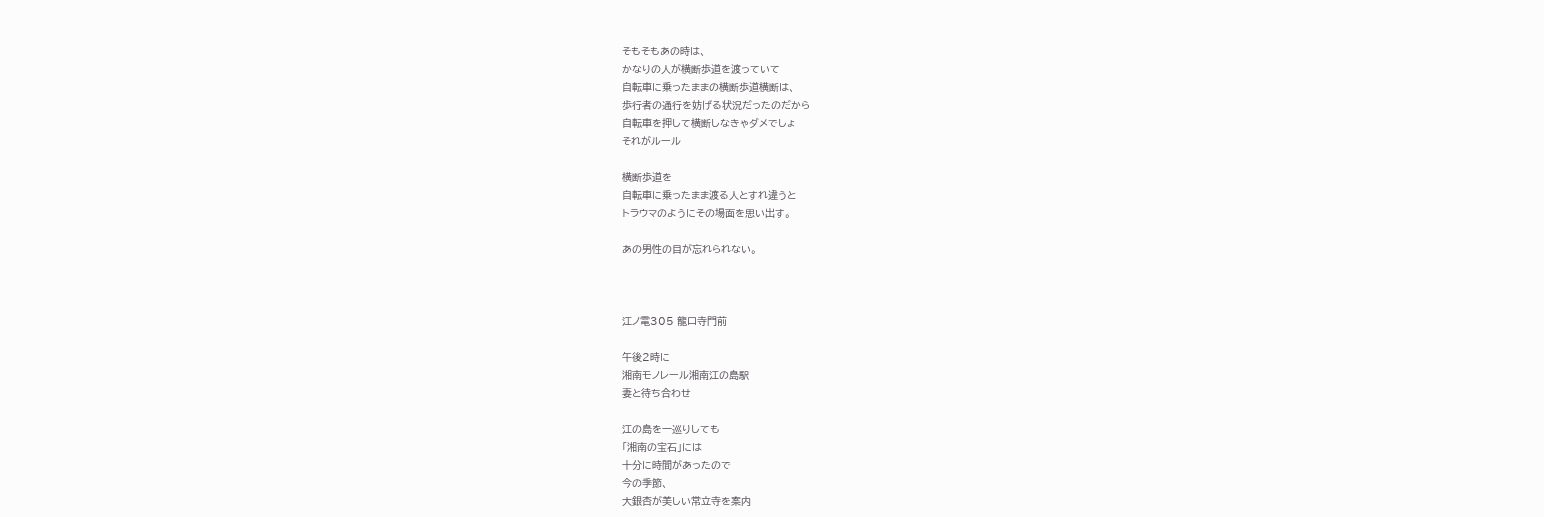そもそもあの時は、
かなりの人が横断歩道を渡っていて
自転車に乗ったままの横断歩道横断は、
歩行者の通行を妨げる状況だったのだから
自転車を押して横断しなきゃダメでしょ
それがルール

横断歩道を
自転車に乗ったまま渡る人とすれ違うと
トラウマのようにその場面を思い出す。

あの男性の目が忘れられない。



江ノ電305 龍口寺門前

午後2時に
湘南モノレール湘南江の島駅
妻と待ち合わせ

江の島を一巡りしても
「湘南の宝石」には
十分に時間があったので
今の季節、
大銀杏が美しい常立寺を案内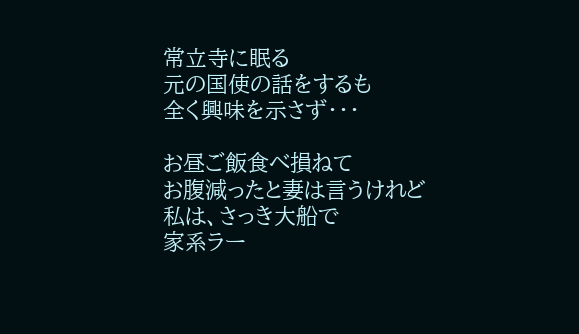常立寺に眠る
元の国使の話をするも
全く興味を示さず・・・

お昼ご飯食べ損ねて
お腹減ったと妻は言うけれど
私は、さっき大船で
家系ラー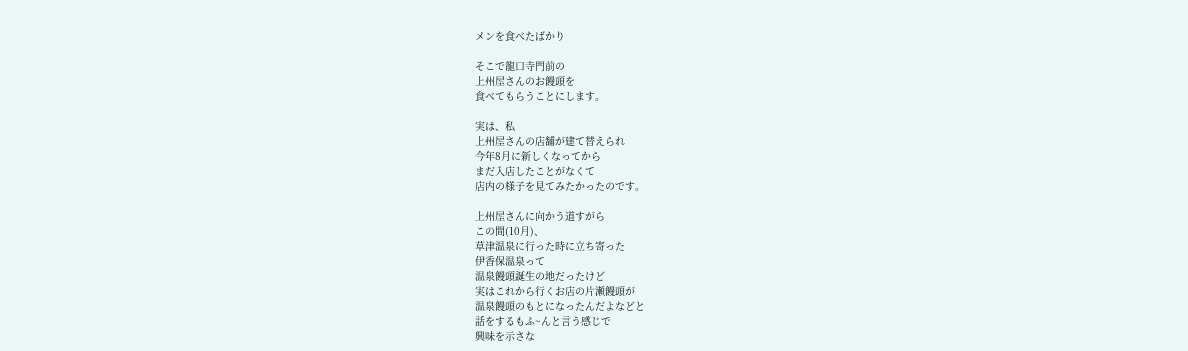メンを食べたばかり

そこで龍口寺門前の
上州屋さんのお饅頭を
食べてもらうことにします。

実は、私
上州屋さんの店舗が建て替えられ
今年8月に新しくなってから
まだ入店したことがなくて
店内の様子を見てみたかったのです。

上州屋さんに向かう道すがら
この間(10月)、
草津温泉に行った時に立ち寄った
伊香保温泉って
温泉饅頭誕生の地だったけど
実はこれから行くお店の片瀬饅頭が
温泉饅頭のもとになったんだよなどと
話をするもふ~んと言う感じで
興味を示さな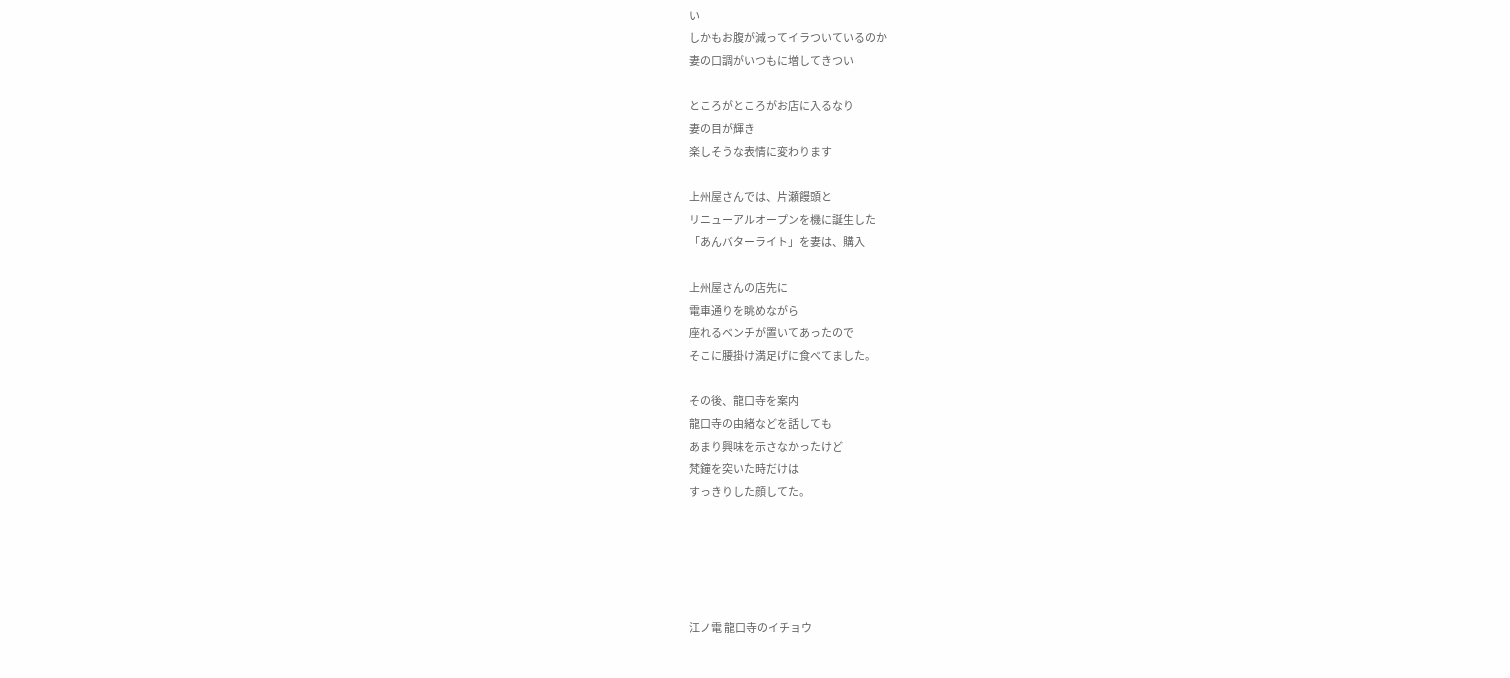い
しかもお腹が減ってイラついているのか
妻の口調がいつもに増してきつい

ところがところがお店に入るなり
妻の目が輝き
楽しそうな表情に変わります

上州屋さんでは、片瀬饅頭と
リニューアルオープンを機に誕生した
「あんバターライト」を妻は、購入

上州屋さんの店先に
電車通りを眺めながら
座れるベンチが置いてあったので
そこに腰掛け満足げに食べてました。

その後、龍口寺を案内
龍口寺の由緒などを話しても
あまり興味を示さなかったけど
梵鐘を突いた時だけは
すっきりした顔してた。





江ノ電 龍口寺のイチョウ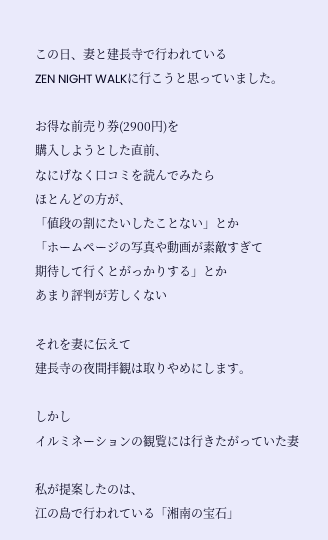この日、妻と建長寺で行われている
ZEN NIGHT WALKに行こうと思っていました。

お得な前売り券(2900円)を
購入しようとした直前、
なにげなく口コミを読んでみたら
ほとんどの方が、
「値段の割にたいしたことない」とか
「ホームページの写真や動画が素敵すぎて
期待して行くとがっかりする」とか
あまり評判が芳しくない

それを妻に伝えて
建長寺の夜間拝観は取りやめにします。

しかし
イルミネーションの観覧には行きたがっていた妻

私が提案したのは、
江の島で行われている「湘南の宝石」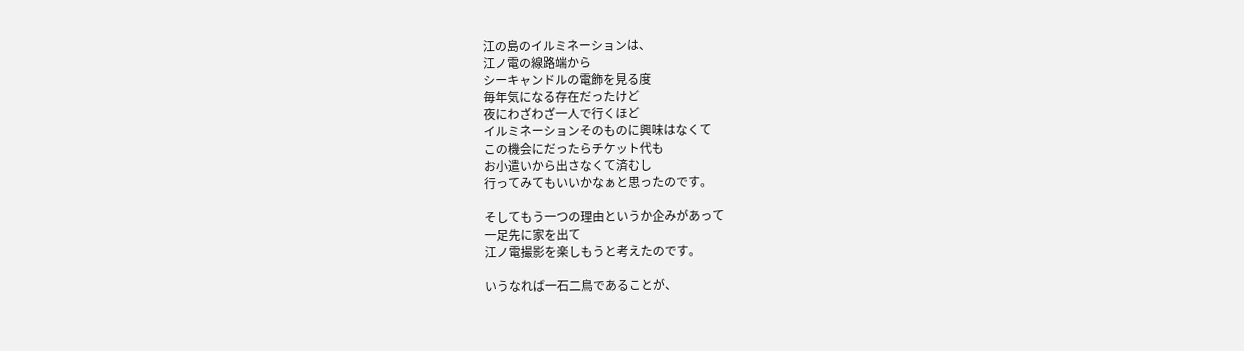江の島のイルミネーションは、
江ノ電の線路端から
シーキャンドルの電飾を見る度
毎年気になる存在だったけど
夜にわざわざ一人で行くほど
イルミネーションそのものに興味はなくて
この機会にだったらチケット代も
お小遣いから出さなくて済むし
行ってみてもいいかなぁと思ったのです。

そしてもう一つの理由というか企みがあって
一足先に家を出て
江ノ電撮影を楽しもうと考えたのです。

いうなれば一石二鳥であることが、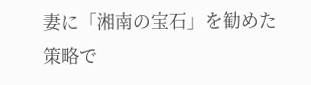妻に「湘南の宝石」を勧めた策略で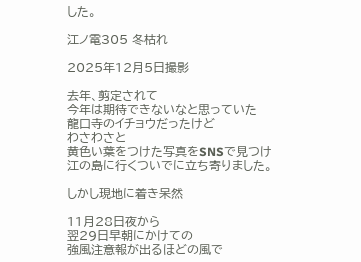した。

江ノ電305 冬枯れ

2025年12月5日撮影

去年、剪定されて
今年は期待できないなと思っていた
龍口寺のイチョウだったけど
わさわさと
黄色い葉をつけた写真をSNSで見つけ
江の島に行くついでに立ち寄りました。

しかし現地に着き呆然

11月28日夜から
翌29日早朝にかけての
強風注意報が出るほどの風で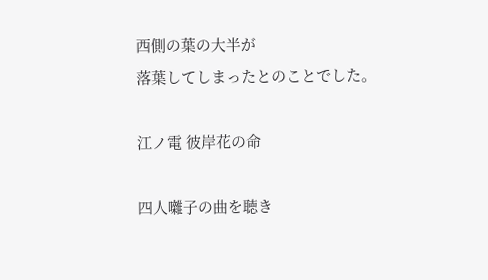西側の葉の大半が
落葉してしまったとのことでした。

江ノ電 彼岸花の命

四人囃子の曲を聴き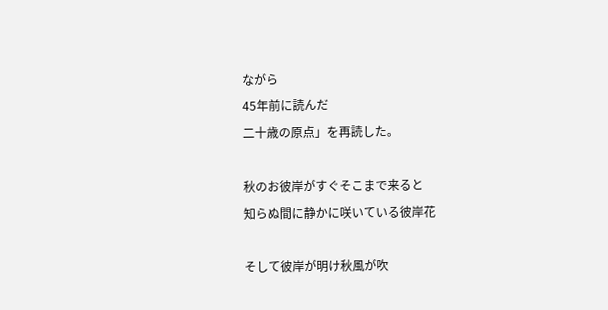ながら
45年前に読んだ
二十歳の原点」を再読した。

秋のお彼岸がすぐそこまで来ると
知らぬ間に静かに咲いている彼岸花

そして彼岸が明け秋風が吹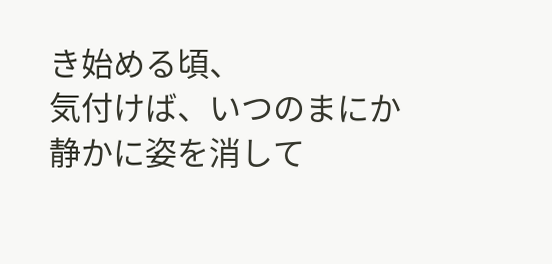き始める頃、
気付けば、いつのまにか
静かに姿を消して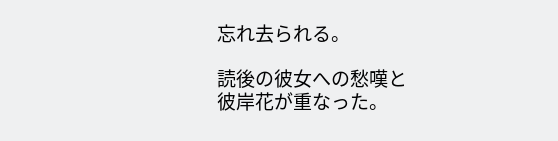忘れ去られる。

読後の彼女への愁嘆と
彼岸花が重なった。